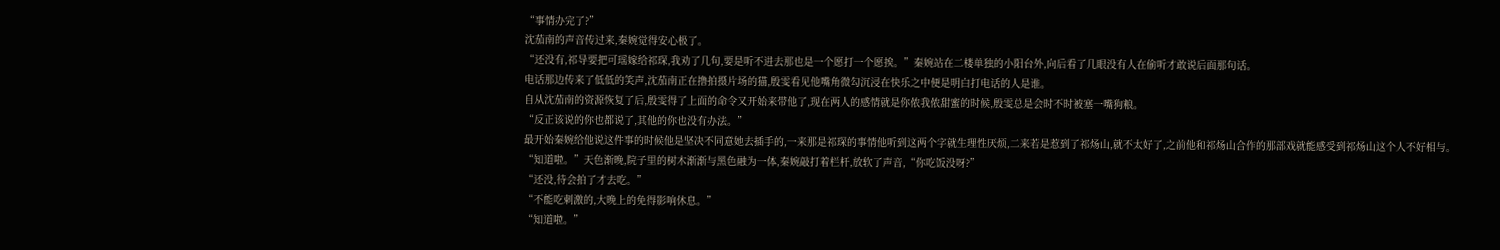“事情办完了?”
沈茄南的声音传过来,秦婉觉得安心极了。
“还没有,祁导要把可瑶嫁给祁琛,我劝了几句,要是听不进去那也是一个愿打一个愿挨。”秦婉站在二楼单独的小阳台外,向后看了几眼没有人在偷听才敢说后面那句话。
电话那边传来了低低的笑声,沈茄南正在撸拍摄片场的猫,殷雯看见他嘴角微勾沉浸在快乐之中便是明白打电话的人是谁。
自从沈茄南的资源恢复了后,殷雯得了上面的命令又开始来带他了,现在两人的感情就是你侬我侬甜蜜的时候,殷雯总是会时不时被塞一嘴狗粮。
“反正该说的你也都说了,其他的你也没有办法。”
最开始秦婉给他说这件事的时候他是坚决不同意她去插手的,一来那是祁琛的事情他听到这两个字就生理性厌烦,二来若是惹到了祁炀山,就不太好了,之前他和祁炀山合作的那部戏就能感受到祁炀山这个人不好相与。
“知道啦。”天色渐晚,院子里的树木渐渐与黑色融为一体,秦婉敲打着栏杆,放软了声音,“你吃饭没呀?”
“还没,待会拍了才去吃。”
“不能吃刺激的,大晚上的免得影响休息。”
“知道啦。”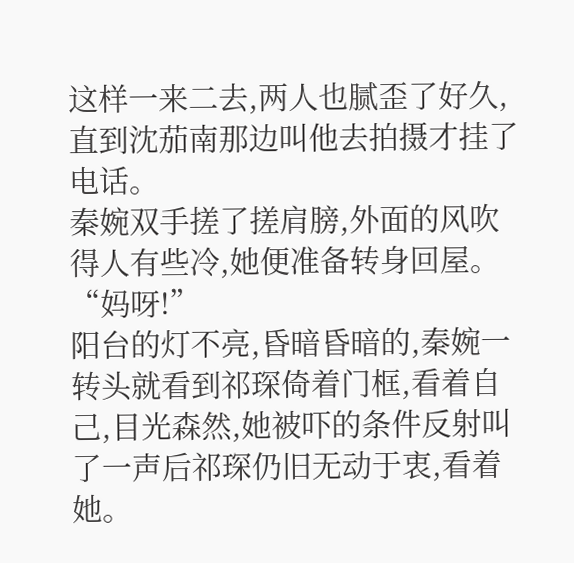这样一来二去,两人也腻歪了好久,直到沈茄南那边叫他去拍摄才挂了电话。
秦婉双手搓了搓肩膀,外面的风吹得人有些冷,她便准备转身回屋。
“妈呀!”
阳台的灯不亮,昏暗昏暗的,秦婉一转头就看到祁琛倚着门框,看着自己,目光森然,她被吓的条件反射叫了一声后祁琛仍旧无动于衷,看着她。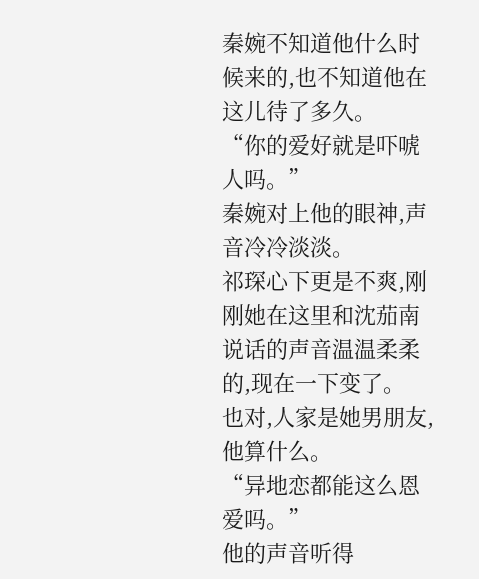秦婉不知道他什么时候来的,也不知道他在这儿待了多久。
“你的爱好就是吓唬人吗。”
秦婉对上他的眼神,声音冷冷淡淡。
祁琛心下更是不爽,刚刚她在这里和沈茄南说话的声音温温柔柔的,现在一下变了。
也对,人家是她男朋友,他算什么。
“异地恋都能这么恩爱吗。”
他的声音听得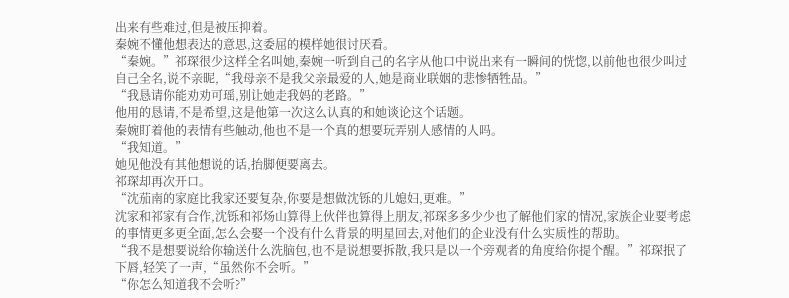出来有些难过,但是被压抑着。
秦婉不懂他想表达的意思,这委屈的模样她很讨厌看。
“秦婉。”祁琛很少这样全名叫她,秦婉一听到自己的名字从他口中说出来有一瞬间的恍惚,以前他也很少叫过自己全名,说不亲昵,“我母亲不是我父亲最爱的人,她是商业联姻的悲惨牺牲品。”
“我恳请你能劝劝可瑶,别让她走我妈的老路。”
他用的恳请,不是希望,这是他第一次这么认真的和她谈论这个话题。
秦婉盯着他的表情有些触动,他也不是一个真的想要玩弄别人感情的人吗。
“我知道。”
她见他没有其他想说的话,抬脚便要离去。
祁琛却再次开口。
“沈茄南的家庭比我家还要复杂,你要是想做沈铄的儿媳妇,更难。”
沈家和祁家有合作,沈铄和祁炀山算得上伙伴也算得上朋友,祁琛多多少少也了解他们家的情况,家族企业要考虑的事情更多更全面,怎么会娶一个没有什么背景的明星回去,对他们的企业没有什么实质性的帮助。
“我不是想要说给你输送什么洗脑包,也不是说想要拆散,我只是以一个旁观者的角度给你提个醒。”祁琛抿了下唇,轻笑了一声,“虽然你不会听。”
“你怎么知道我不会听?”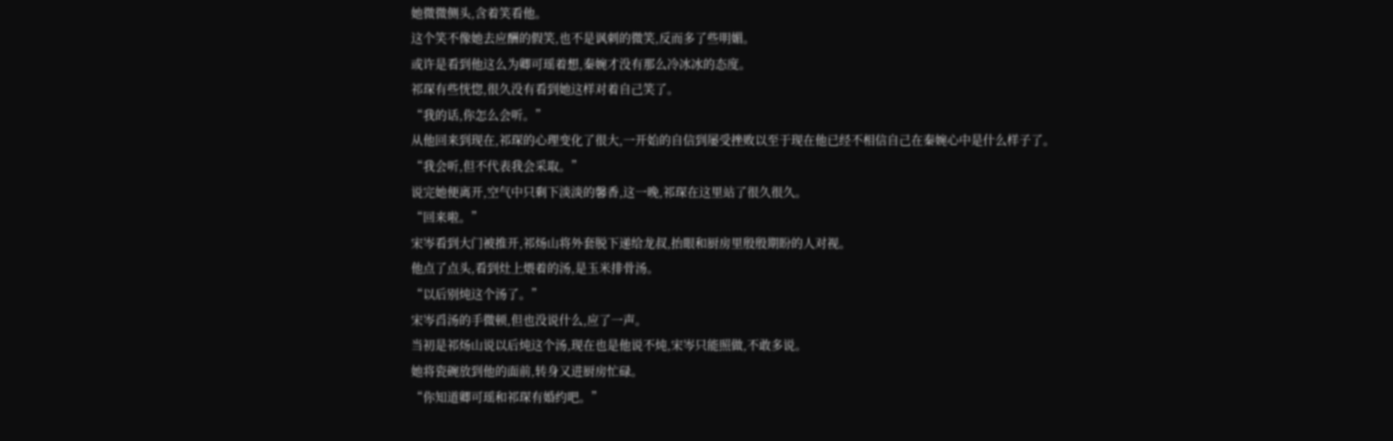她微微侧头,含着笑看他。
这个笑不像她去应酬的假笑,也不是讽刺的微笑,反而多了些明媚。
或许是看到他这么为卿可瑶着想,秦婉才没有那么冷冰冰的态度。
祁琛有些恍惚,很久没有看到她这样对着自己笑了。
“我的话,你怎么会听。”
从他回来到现在,祁琛的心理变化了很大,一开始的自信到屡受挫败以至于现在他已经不相信自己在秦婉心中是什么样子了。
“我会听,但不代表我会采取。”
说完她便离开,空气中只剩下淡淡的馨香,这一晚,祁琛在这里站了很久很久。
“回来啦。”
宋岑看到大门被推开,祁炀山将外套脱下递给龙叔,抬眼和厨房里殷殷期盼的人对视。
他点了点头,看到灶上煨着的汤,是玉米排骨汤。
“以后别炖这个汤了。”
宋岑舀汤的手微顿,但也没说什么,应了一声。
当初是祁炀山说以后炖这个汤,现在也是他说不炖,宋岑只能照做,不敢多说。
她将瓷碗放到他的面前,转身又进厨房忙碌。
“你知道卿可瑶和祁琛有婚约吧。”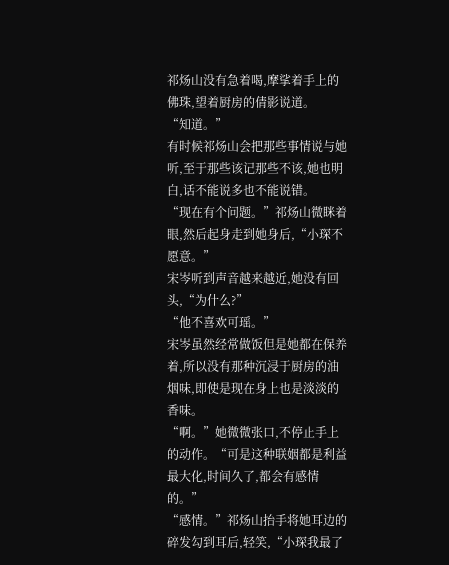祁炀山没有急着喝,摩挲着手上的佛珠,望着厨房的倩影说道。
“知道。”
有时候祁炀山会把那些事情说与她听,至于那些该记那些不该,她也明白,话不能说多也不能说错。
“现在有个问题。”祁炀山微眯着眼,然后起身走到她身后,“小琛不愿意。”
宋岑听到声音越来越近,她没有回头,“为什么?”
“他不喜欢可瑶。”
宋岑虽然经常做饭但是她都在保养着,所以没有那种沉浸于厨房的油烟味,即使是现在身上也是淡淡的香味。
“啊。”她微微张口,不停止手上的动作。“可是这种联姻都是利益最大化,时间久了,都会有感情的。”
“感情。”祁炀山抬手将她耳边的碎发勾到耳后,轻笑,“小琛我最了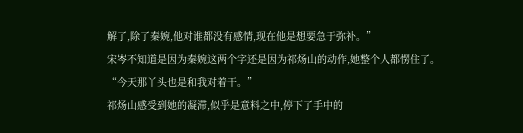解了,除了秦婉,他对谁都没有感情,现在他是想要急于弥补。”
宋岑不知道是因为秦婉这两个字还是因为祁炀山的动作,她整个人都愣住了。
“今天那丫头也是和我对着干。”
祁炀山感受到她的凝滞,似乎是意料之中,停下了手中的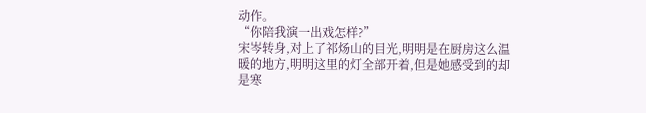动作。
“你陪我演一出戏怎样?”
宋岑转身,对上了祁炀山的目光,明明是在厨房这么温暖的地方,明明这里的灯全部开着,但是她感受到的却是寒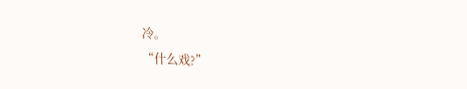冷。
“什么戏?”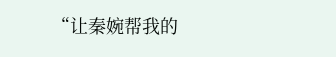“让秦婉帮我的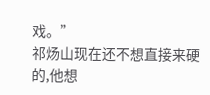戏。”
祁炀山现在还不想直接来硬的,他想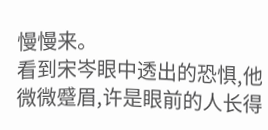慢慢来。
看到宋岑眼中透出的恐惧,他微微蹙眉,许是眼前的人长得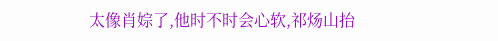太像肖婃了,他时不时会心软,祁炀山抬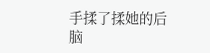手揉了揉她的后脑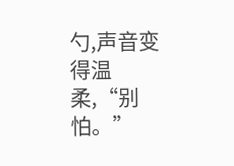勺,声音变得温柔,“别怕。”